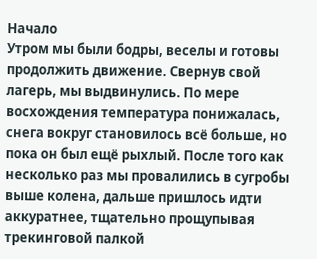Начало
Утром мы были бодры, веселы и готовы продолжить движение. Свернув свой лагерь, мы выдвинулись. По мере восхождения температура понижалась, снега вокруг становилось всё больше, но пока он был ещё рыхлый. После того как несколько раз мы провалились в сугробы выше колена, дальше пришлось идти аккуратнее, тщательно прощупывая трекинговой палкой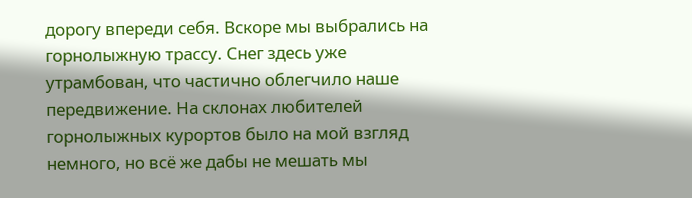дорогу впереди себя. Вскоре мы выбрались на горнолыжную трассу. Снег здесь уже утрамбован, что частично облегчило наше передвижение. На склонах любителей горнолыжных курортов было на мой взгляд немного, но всё же дабы не мешать мы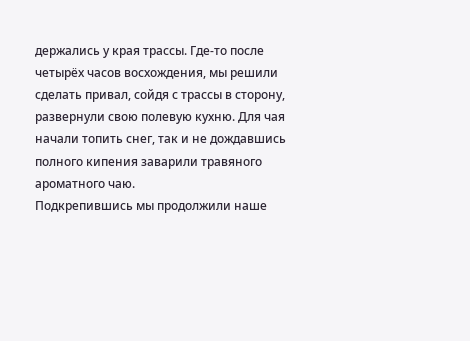держались у края трассы. Где-то после четырёх часов восхождения, мы решили сделать привал, сойдя с трассы в сторону, развернули свою полевую кухню. Для чая начали топить снег, так и не дождавшись полного кипения заварили травяного ароматного чаю.
Подкрепившись мы продолжили наше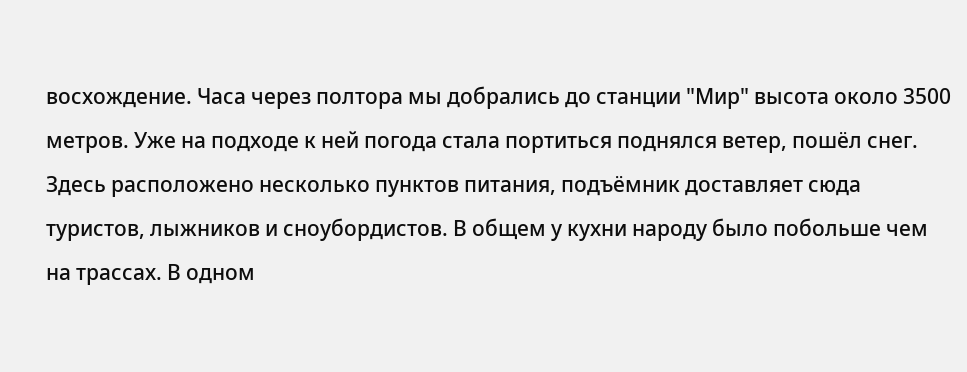восхождение. Часа через полтора мы добрались до станции "Мир" высота около 3500 метров. Уже на подходе к ней погода стала портиться поднялся ветер, пошёл снег. Здесь расположено несколько пунктов питания, подъёмник доставляет сюда туристов, лыжников и сноубордистов. В общем у кухни народу было побольше чем на трассах. В одном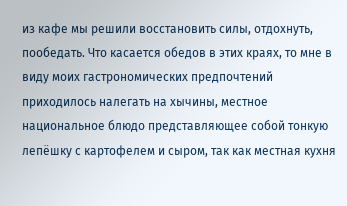из кафе мы решили восстановить силы, отдохнуть, пообедать. Что касается обедов в этих краях, то мне в виду моих гастрономических предпочтений приходилось налегать на хычины, местное национальное блюдо представляющее собой тонкую лепёшку с картофелем и сыром, так как местная кухня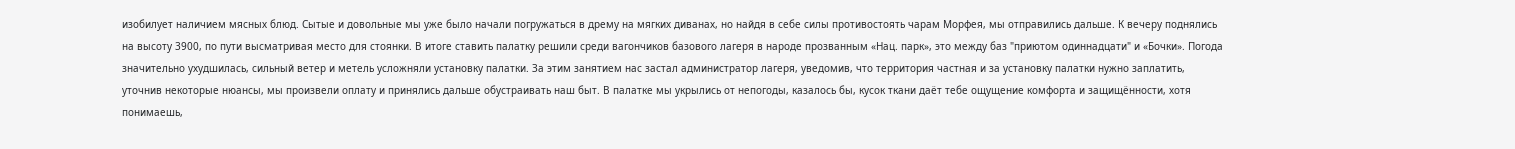изобилует наличием мясных блюд. Сытые и довольные мы уже было начали погружаться в дрему на мягких диванах, но найдя в себе силы противостоять чарам Морфея, мы отправились дальше. К вечеру поднялись на высоту 3900, по пути высматривая место для стоянки. В итоге ставить палатку решили среди вагончиков базового лагеря в народе прозванным «Нац. парк», это между баз "приютом одиннадцати" и «Бочки». Погода значительно ухудшилась, сильный ветер и метель усложняли установку палатки. За этим занятием нас застал администратор лагеря, уведомив, что территория частная и за установку палатки нужно заплатить, уточнив некоторые нюансы, мы произвели оплату и принялись дальше обустраивать наш быт. В палатке мы укрылись от непогоды, казалось бы, кусок ткани даёт тебе ощущение комфорта и защищённости, хотя понимаешь,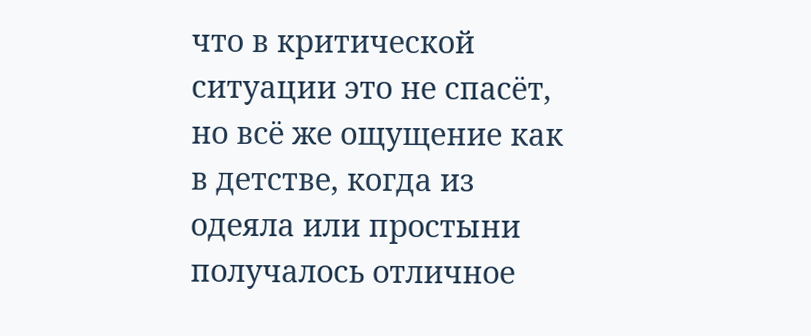что в критической ситуации это не спасёт, но всё же ощущение как в детстве, когда из одеяла или простыни получалось отличное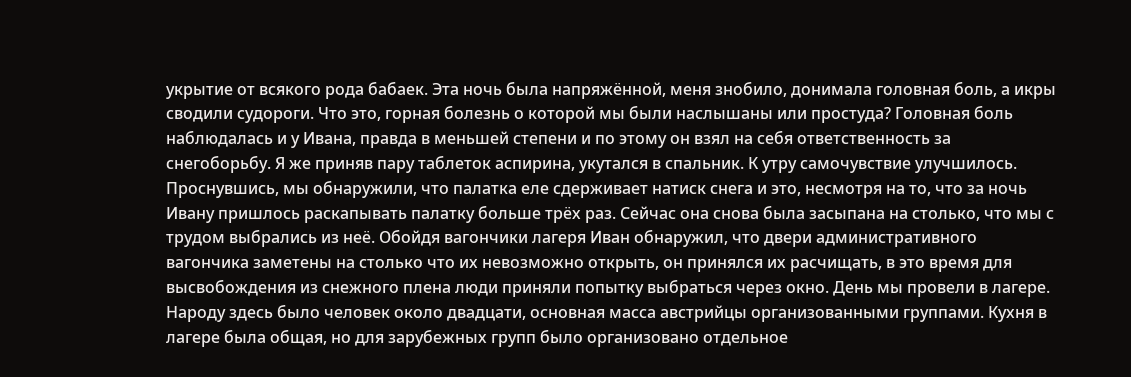укрытие от всякого рода бабаек. Эта ночь была напряжённой, меня знобило, донимала головная боль, а икры сводили судороги. Что это, горная болезнь о которой мы были наслышаны или простуда? Головная боль наблюдалась и у Ивана, правда в меньшей степени и по этому он взял на себя ответственность за снегоборьбу. Я же приняв пару таблеток аспирина, укутался в спальник. К утру самочувствие улучшилось. Проснувшись, мы обнаружили, что палатка еле сдерживает натиск снега и это, несмотря на то, что за ночь Ивану пришлось раскапывать палатку больше трёх раз. Сейчас она снова была засыпана на столько, что мы с трудом выбрались из неё. Обойдя вагончики лагеря Иван обнаружил, что двери административного вагончика заметены на столько что их невозможно открыть, он принялся их расчищать, в это время для высвобождения из снежного плена люди приняли попытку выбраться через окно. День мы провели в лагере. Народу здесь было человек около двадцати, основная масса австрийцы организованными группами. Кухня в лагере была общая, но для зарубежных групп было организовано отдельное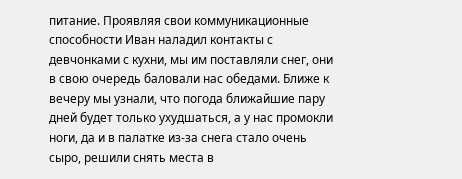питание. Проявляя свои коммуникационные способности Иван наладил контакты с девчонками с кухни, мы им поставляли снег, они в свою очередь баловали нас обедами. Ближе к вечеру мы узнали, что погода ближайшие пару дней будет только ухудшаться, а у нас промокли ноги, да и в палатке из-за снега стало очень сыро, решили снять места в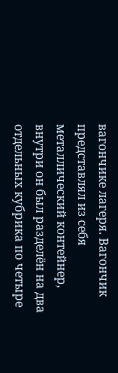вагончике лагеря. Вагончик представлял из себя металлический контейнер, внутри он был разделён на два отдельных кубрика по четыре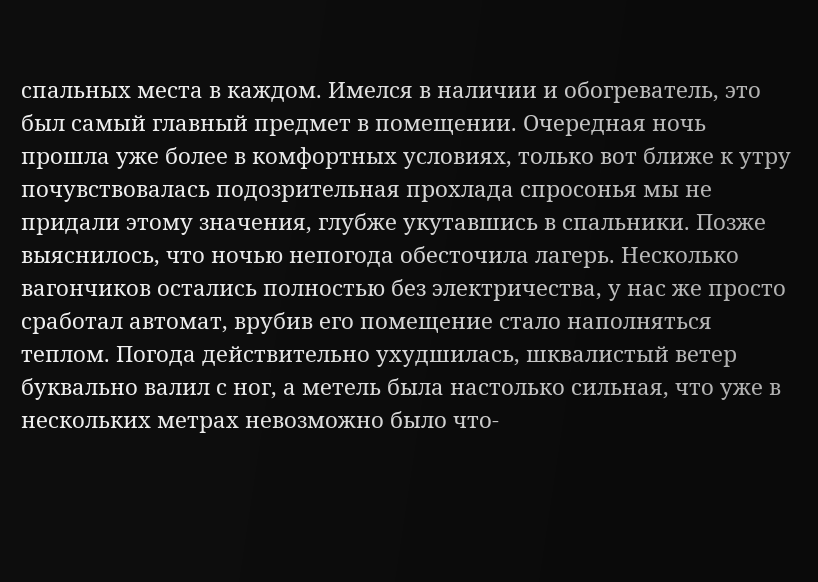спальных места в каждом. Имелся в наличии и обогреватель, это был самый главный предмет в помещении. Очередная ночь прошла уже более в комфортных условиях, только вот ближе к утру почувствовалась подозрительная прохлада спросонья мы не придали этому значения, глубже укутавшись в спальники. Позже выяснилось, что ночью непогода обесточила лагерь. Несколько вагончиков остались полностью без электричества, у нас же просто сработал автомат, врубив его помещение стало наполняться теплом. Погода действительно ухудшилась, шквалистый ветер буквально валил с ног, а метель была настолько сильная, что уже в нескольких метрах невозможно было что-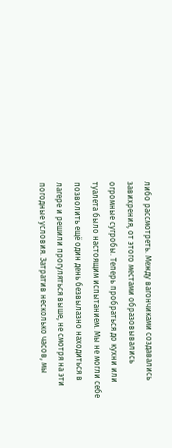либо рассмотреть. Между вагончиками создавались завихрения, от этого местами образовывались огромные сугробы. Теперь пробраться до кухни или туалета было настоящим испытанием. Мы не могли себе позволить ещё один день безвылазно находиться в лагере и решили прогуляться выше, не смотря на эти погодные условия. Затратив несколько часов, мы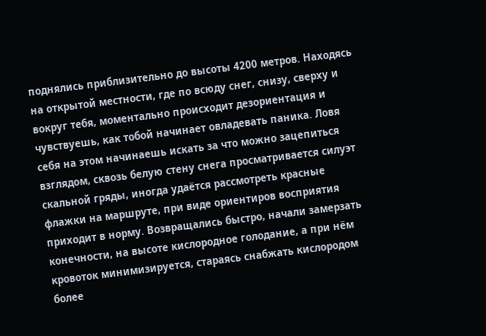поднялись приблизительно до высоты 4200 метров. Находясь на открытой местности, где по всюду снег, снизу, сверху и вокруг тебя, моментально происходит дезориентация и чувствуешь, как тобой начинает овладевать паника. Ловя себя на этом начинаешь искать за что можно зацепиться взглядом, сквозь белую стену снега просматривается силуэт скальной гряды, иногда удаётся рассмотреть красные флажки на маршруте, при виде ориентиров восприятия приходит в норму. Возвращались быстро, начали замерзать конечности, на высоте кислородное голодание, а при нём кровоток минимизируется, стараясь снабжать кислородом более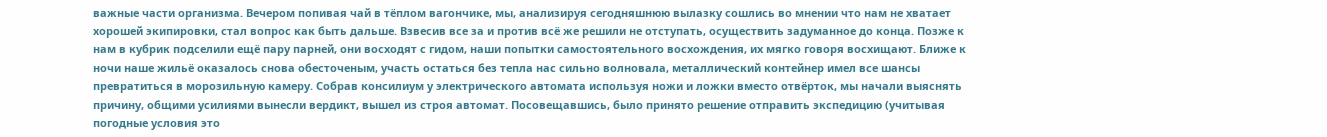важные части организма. Вечером попивая чай в тёплом вагончике, мы, анализируя сегодняшнюю вылазку сошлись во мнении что нам не хватает хорошей экипировки, стал вопрос как быть дальше. Взвесив все за и против всё же решили не отступать, осуществить задуманное до конца. Позже к нам в кубрик подселили ещё пару парней, они восходят с гидом, наши попытки самостоятельного восхождения, их мягко говоря восхищают. Ближе к ночи наше жильё оказалось снова обесточеным, участь остаться без тепла нас сильно волновала, металлический контейнер имел все шансы превратиться в морозильную камеру. Собрав консилиум у электрического автомата используя ножи и ложки вместо отвёрток, мы начали выяснять причину, общими усилиями вынесли вердикт, вышел из строя автомат. Посовещавшись, было принято решение отправить экспедицию (учитывая погодные условия это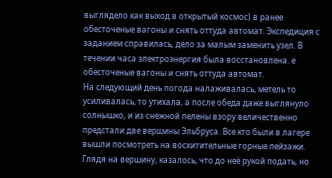выглядело как выход в открытый космос) в ранее обесточеные вагоны и снять оттуда автомат. Экспедиция с заданием справилась, дело за малым заменить узел. В течении часа электроэнергия была восстановлена. е обесточеные вагоны и снять оттуда автомат.
На следующий день погода налаживалась, метель то усиливалась, то утихала, а после обеда даже выглянуло солнышко, и из снежной пелены взору величественно предстали две вершины Эльбруса. Все кто были в лагере вышли посмотреть на восхитительные горные пейзажи. Глядя на вершину, казалось, что до неё рукой подать, но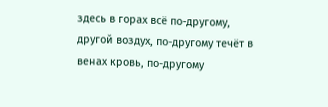здесь в горах всё по-другому, другой воздух, по-другому течёт в венах кровь, по-другому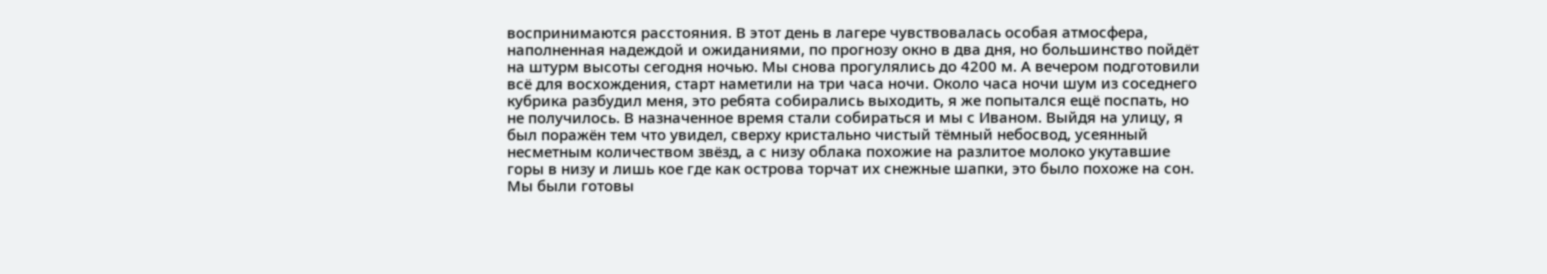воспринимаются расстояния. В этот день в лагере чувствовалась особая атмосфера, наполненная надеждой и ожиданиями, по прогнозу окно в два дня, но большинство пойдёт на штурм высоты сегодня ночью. Мы снова прогулялись до 4200 м. А вечером подготовили всё для восхождения, старт наметили на три часа ночи. Около часа ночи шум из соседнего кубрика разбудил меня, это ребята собирались выходить, я же попытался ещё поспать, но не получилось. В назначенное время стали собираться и мы с Иваном. Выйдя на улицу, я был поражён тем что увидел, сверху кристально чистый тёмный небосвод, усеянный несметным количеством звёзд, а с низу облака похожие на разлитое молоко укутавшие горы в низу и лишь кое где как острова торчат их снежные шапки, это было похоже на сон. Мы были готовы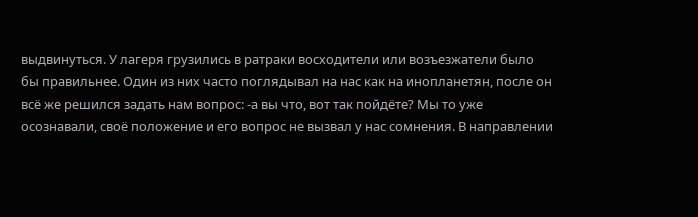выдвинуться. У лагеря грузились в ратраки восходители или возъезжатели было бы правильнее. Один из них часто поглядывал на нас как на инопланетян, после он всё же решился задать нам вопрос: -а вы что, вот так пойдёте? Мы то уже осознавали, своё положение и его вопрос не вызвал у нас сомнения. В направлении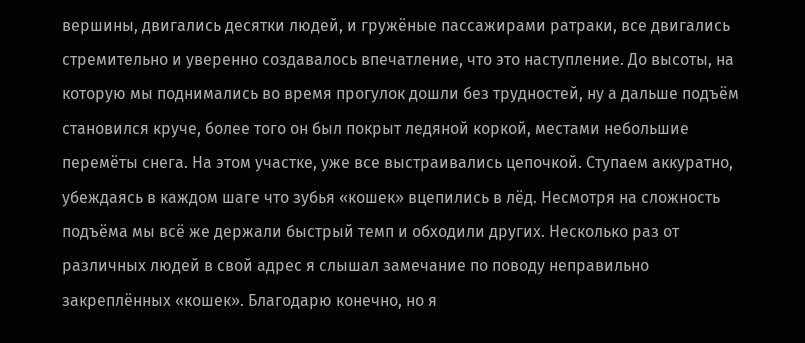вершины, двигались десятки людей, и гружёные пассажирами ратраки, все двигались стремительно и уверенно создавалось впечатление, что это наступление. До высоты, на которую мы поднимались во время прогулок дошли без трудностей, ну а дальше подъём становился круче, более того он был покрыт ледяной коркой, местами небольшие перемёты снега. На этом участке, уже все выстраивались цепочкой. Ступаем аккуратно, убеждаясь в каждом шаге что зубья «кошек» вцепились в лёд. Несмотря на сложность подъёма мы всё же держали быстрый темп и обходили других. Несколько раз от различных людей в свой адрес я слышал замечание по поводу неправильно закреплённых «кошек». Благодарю конечно, но я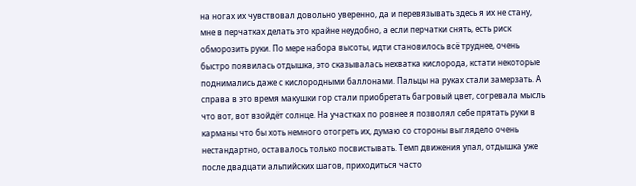на ногах их чувствовал довольно уверенно, да и перевязывать здесь я их не стану, мне в перчатках делать это крайне неудобно, а если перчатки снять, есть риск обморозить руки. По мере набора высоты, идти становилось всё труднее, очень быстро появилась отдышка, это сказывалась нехватка кислорода, кстати некоторые поднимались даже с кислородными баллонами. Пальцы на руках стали замерзать. А справа в это время макушки гор стали приобретать багровый цвет, согревала мысль что вот, вот взойдёт солнце. На участках по ровнее я позволял себе прятать руки в карманы что бы хоть немного отогреть их, думаю со стороны выглядело очень нестандартно, оставалось только посвистывать. Темп движения упал, отдышка уже после двадцати альпийских шагов, приходиться часто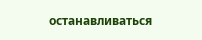останавливаться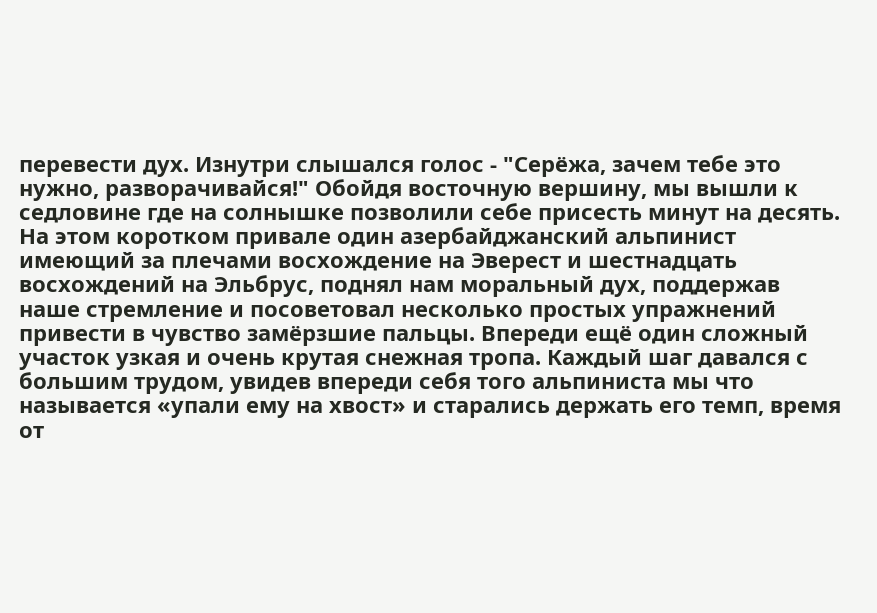перевести дух. Изнутри слышался голос - "Серёжа, зачем тебе это нужно, разворачивайся!" Обойдя восточную вершину, мы вышли к седловине где на солнышке позволили себе присесть минут на десять. На этом коротком привале один азербайджанский альпинист имеющий за плечами восхождение на Эверест и шестнадцать восхождений на Эльбрус, поднял нам моральный дух, поддержав наше стремление и посоветовал несколько простых упражнений привести в чувство замёрзшие пальцы. Впереди ещё один сложный участок узкая и очень крутая снежная тропа. Каждый шаг давался с большим трудом, увидев впереди себя того альпиниста мы что называется «упали ему на хвост» и старались держать его темп, время от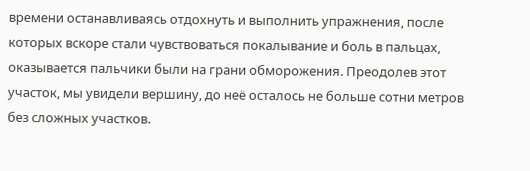времени останавливаясь отдохнуть и выполнить упражнения, после которых вскоре стали чувствоваться покалывание и боль в пальцах, оказывается пальчики были на грани обморожения. Преодолев этот участок, мы увидели вершину, до неё осталось не больше сотни метров без сложных участков.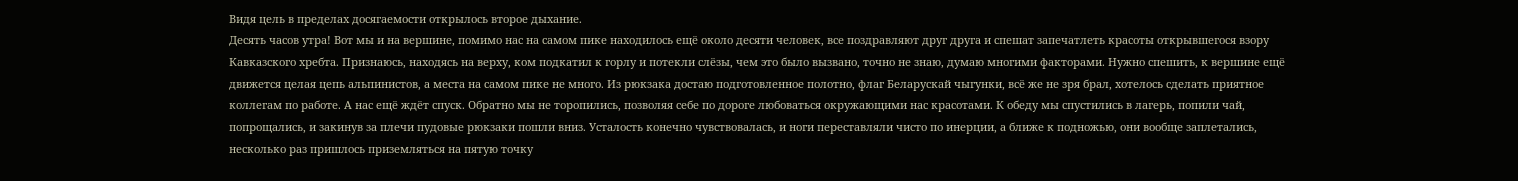Видя цель в пределах досягаемости открылось второе дыхание.
Десять часов утра! Вот мы и на вершине, помимо нас на самом пике находилось ещё около десяти человек, все поздравляют друг друга и спешат запечатлеть красоты открывшегося взору Кавказского хребта. Признаюсь, находясь на верху, ком подкатил к горлу и потекли слёзы, чем это было вызвано, точно не знаю, думаю многими факторами. Нужно спешить, к вершине ещё движется целая цепь альпинистов, а места на самом пике не много. Из рюкзака достаю подготовленное полотно, флаг Беларускай чыгунки, всё же не зря брал, хотелось сделать приятное коллегам по работе. А нас ещё ждёт спуск. Обратно мы не торопились, позволяя себе по дороге любоваться окружающими нас красотами. К обеду мы спустились в лагерь, попили чай, попрощались, и закинув за плечи пудовые рюкзаки пошли вниз. Усталость конечно чувствовалась, и ноги переставляли чисто по инерции, а ближе к подножью, они вообще заплетались, несколько раз пришлось приземляться на пятую точку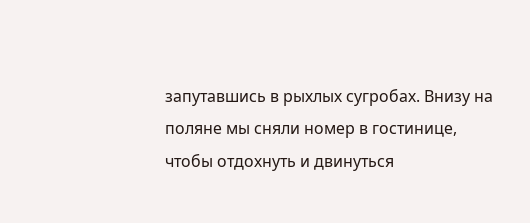запутавшись в рыхлых сугробах. Внизу на поляне мы сняли номер в гостинице, чтобы отдохнуть и двинуться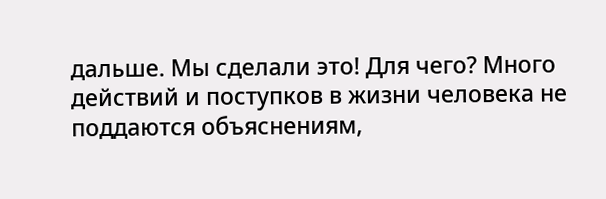дальше. Мы сделали это! Для чего? Много действий и поступков в жизни человека не поддаются объяснениям,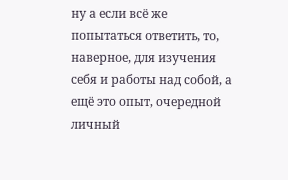ну а если всё же попытаться ответить, то, наверное, для изучения себя и работы над собой, а ещё это опыт, очередной личный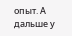опыт. А дальше у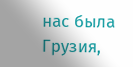нас была Грузия,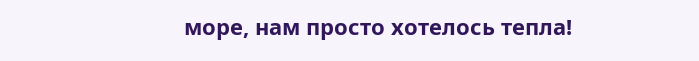море, нам просто хотелось тепла!